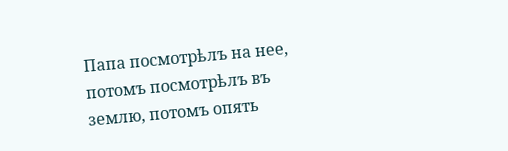Папа посмотрѣлъ на нее, потомъ посмотрѣлъ въ землю, потомъ опять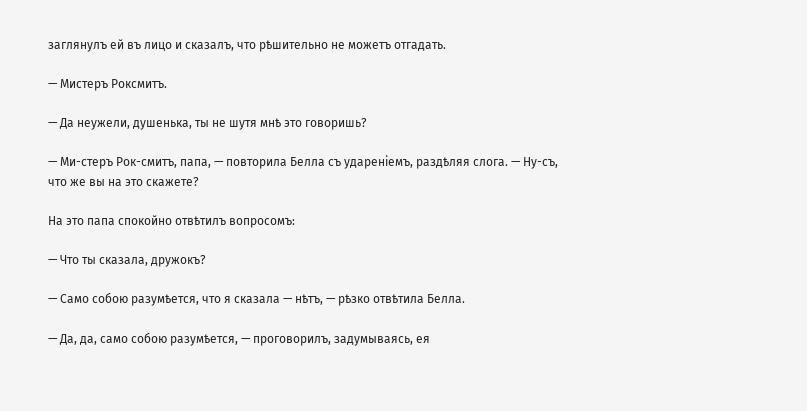заглянулъ ей въ лицо и сказалъ, что рѣшительно не можетъ отгадать.

— Мистеръ Роксмитъ.

— Да неужели, душенька, ты не шутя мнѣ это говоришь?

— Ми-стеръ Рок-смитъ, папа, — повторила Белла съ удареніемъ, раздѣляя слога. — Ну-съ, что же вы на это скажете?

На это папа спокойно отвѣтилъ вопросомъ:

— Что ты сказала, дружокъ?

— Само собою разумѣется, что я сказала — нѣтъ, — рѣзко отвѣтила Белла.

— Да, да, само собою разумѣется, — проговорилъ, задумываясь, ея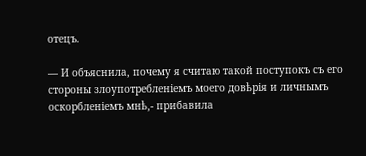отецъ.

— И объяснила, почему я считаю такой поступокъ съ его стороны злоупотребленіемъ моего довѣрія и личнымъ оскорбленіемъ мнѣ,- прибавила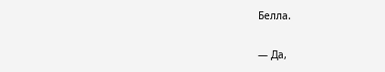Белла.

— Да,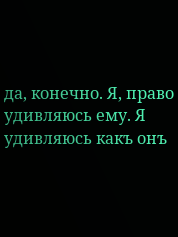да, конечно. Я, право удивляюсь ему. Я удивляюсь какъ онъ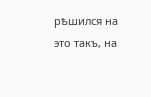рѣшился на это такъ, на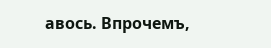авось. Впрочемъ,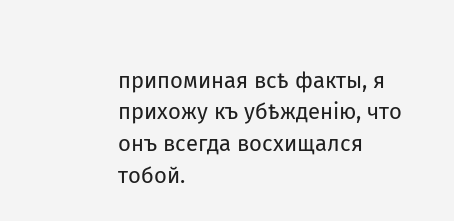припоминая всѣ факты, я прихожу къ убѣжденію, что онъ всегда восхищался тобой.